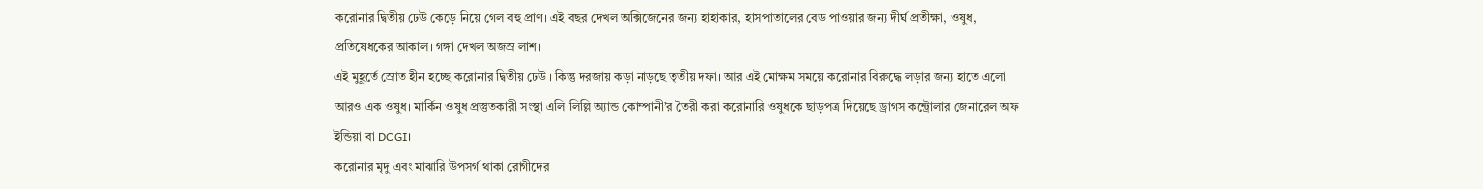করোনার দ্বিতীয় ঢেউ কেড়ে নিয়ে গেল বহু প্রাণ। এই বছর দেখল অক্সিজেনের জন্য হাহাকার, হাসপাতালের বেড পাওয়ার জন্য দীর্ঘ প্রতীক্ষা, ওষুধ, প্রতিষেধকের আকাল। গঙ্গা দেখল অজস্র লাশ।
এই মুহূর্তে স্রোত হীন হচ্ছে করোনার দ্বিতীয় ঢেউ । কিন্তু দরজায় কড়া নাড়ছে তৃতীয় দফা। আর এই মোক্ষম সময়ে করোনার বিরুদ্ধে লড়ার জন্য হাতে এলো আরও এক ওষুধ। মার্কিন ওষুধ প্রস্তুতকারী সংস্থা এলি লিল্লি অ্যান্ড কোম্পানী’র তৈরী করা করোনারি ওষুধকে ছাড়পত্র দিয়েছে ড্রাগস কন্ট্রোলার জেনারেল অফ ইন্ডিয়া বা DCGI।
করোনার মৃদু এবং মাঝারি উপসর্গ থাকা রোগীদের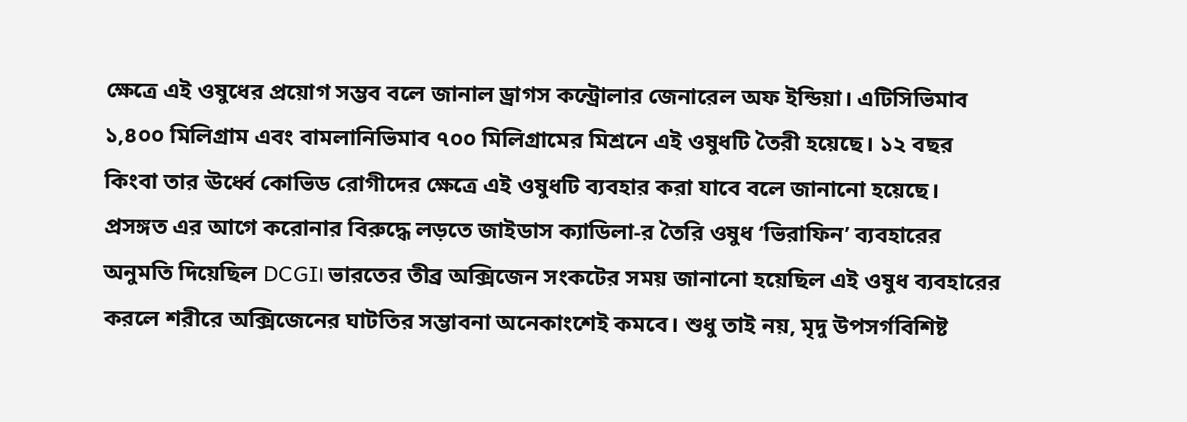ক্ষেত্রে এই ওষুধের প্রয়োগ সম্ভব বলে জানাল ড্রাগস কন্ট্রোলার জেনারেল অফ ইন্ডিয়া। এটিসিভিমাব ১,৪০০ মিলিগ্রাম এবং বামলানিভিমাব ৭০০ মিলিগ্রামের মিশ্রনে এই ওষুধটি তৈরী হয়েছে। ১২ বছর কিংবা তার ঊর্ধ্বে কোভিড রোগীদের ক্ষেত্রে এই ওষুধটি ব্যবহার করা যাবে বলে জানানো হয়েছে।
প্রসঙ্গত এর আগে করোনার বিরুদ্ধে লড়তে জাইডাস ক্যাডিলা-র তৈরি ওষুধ ‘ভিরাফিন’ ব্যবহারের অনুমতি দিয়েছিল DCGI। ভারতের তীব্র অক্সিজেন সংকটের সময় জানানো হয়েছিল এই ওষুধ ব্যবহারের করলে শরীরে অক্সিজেনের ঘাটতির সম্ভাবনা অনেকাংশেই কমবে। শুধু তাই নয়, মৃদু উপসর্গবিশিষ্ট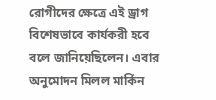রোগীদের ক্ষেত্রে এই ড্রাগ বিশেষভাবে কার্যকরী হবে বলে জানিয়েছিলেন। এবার অনুমোদন মিলল মার্কিন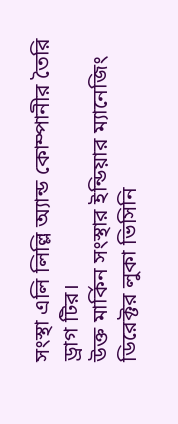সংস্থা এলি লিল্লি অ্যান্ড কোম্পানীর তৈরি ড্রাগ টির।
উক্ত মার্কিন সংস্থার ইন্ডিয়ার ম্যানেজিং ডিরেক্টর লুকা ভিসিনি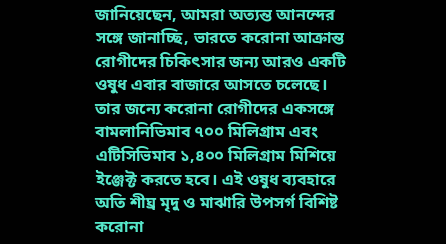জানিয়েছেন, আমরা অত্যন্ত আনন্দের সঙ্গে জানাচ্ছি, ভারতে করোনা আক্রান্ত রোগীদের চিকিৎসার জন্য আরও একটি ওষুধ এবার বাজারে আসতে চলেছে। তার জন্যে করোনা রোগীদের একসঙ্গে বামলানিভিমাব ৭০০ মিলিগ্রাম এবং এটিসিভিমাব ১,৪০০ মিলিগ্রাম মিশিয়ে ইঞ্জেক্ট করতে হবে। এই ওষুধ ব্যবহারে অতি শীঘ্র মৃদু ও মাঝারি উপসর্গ বিশিষ্ট করোনা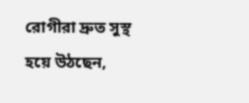রোগীরা দ্রুত সুস্থ হয়ে উঠছেন,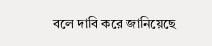বলে দাবি করে জানিয়েছে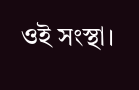ওই সংস্থা।